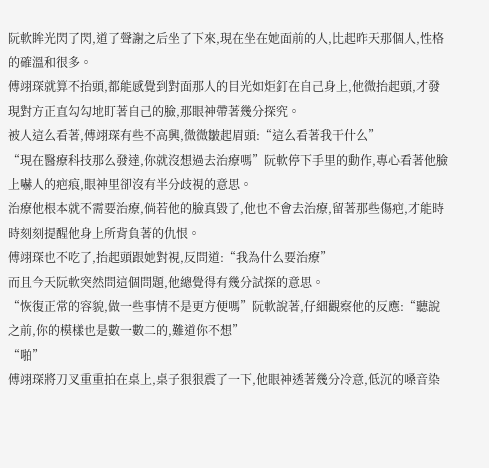阮軟眸光閃了閃,道了聲謝之后坐了下來,現在坐在她面前的人,比起昨天那個人,性格的確溫和很多。
傅翊琛就算不抬頭,都能感覺到對面那人的目光如炬釘在自己身上,他微抬起頭,才發現對方正直勾勾地盯著自己的臉,那眼神帶著幾分探究。
被人這么看著,傅翊琛有些不高興,微微皺起眉頭:“這么看著我干什么”
“現在醫療科技那么發達,你就沒想過去治療嗎”阮軟停下手里的動作,專心看著他臉上嚇人的疤痕,眼神里卻沒有半分歧視的意思。
治療他根本就不需要治療,倘若他的臉真毀了,他也不會去治療,留著那些傷疤,才能時時刻刻提醒他身上所背負著的仇恨。
傅翊琛也不吃了,抬起頭跟她對視,反問道:“我為什么要治療”
而且今天阮軟突然問這個問題,他總覺得有幾分試探的意思。
“恢復正常的容貌,做一些事情不是更方便嗎”阮軟說著,仔細觀察他的反應:“聽說之前,你的模樣也是數一數二的,難道你不想”
“啪”
傅翊琛將刀叉重重拍在桌上,桌子狠狠震了一下,他眼神透著幾分冷意,低沉的嗓音染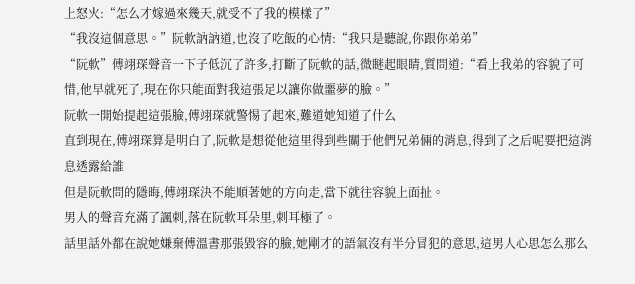上怒火:“怎么才嫁過來幾天,就受不了我的模樣了”
“我沒這個意思。”阮軟訥訥道,也沒了吃飯的心情:“我只是聽說,你跟你弟弟”
“阮軟”傅翊琛聲音一下子低沉了許多,打斷了阮軟的話,微瞇起眼睛,質問道:“看上我弟的容貌了可惜,他早就死了,現在你只能面對我這張足以讓你做噩夢的臉。”
阮軟一開始提起這張臉,傅翊琛就警惕了起來,難道她知道了什么
直到現在,傅翊琛算是明白了,阮軟是想從他這里得到些關于他們兄弟倆的消息,得到了之后呢要把這消息透露給誰
但是阮軟問的隱晦,傅翊琛決不能順著她的方向走,當下就往容貌上面扯。
男人的聲音充滿了諷刺,落在阮軟耳朵里,刺耳極了。
話里話外都在說她嫌棄傅溫書那張毀容的臉,她剛才的語氣沒有半分冒犯的意思,這男人心思怎么那么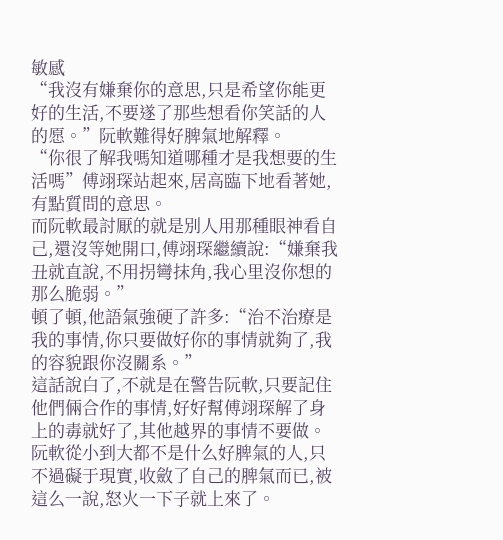敏感
“我沒有嫌棄你的意思,只是希望你能更好的生活,不要遂了那些想看你笑話的人的愿。”阮軟難得好脾氣地解釋。
“你很了解我嗎知道哪種才是我想要的生活嗎”傅翊琛站起來,居高臨下地看著她,有點質問的意思。
而阮軟最討厭的就是別人用那種眼神看自己,還沒等她開口,傅翊琛繼續說:“嫌棄我丑就直說,不用拐彎抹角,我心里沒你想的那么脆弱。”
頓了頓,他語氣強硬了許多:“治不治療是我的事情,你只要做好你的事情就夠了,我的容貌跟你沒關系。”
這話說白了,不就是在警告阮軟,只要記住他們倆合作的事情,好好幫傅翊琛解了身上的毒就好了,其他越界的事情不要做。
阮軟從小到大都不是什么好脾氣的人,只不過礙于現實,收斂了自己的脾氣而已,被這么一說,怒火一下子就上來了。